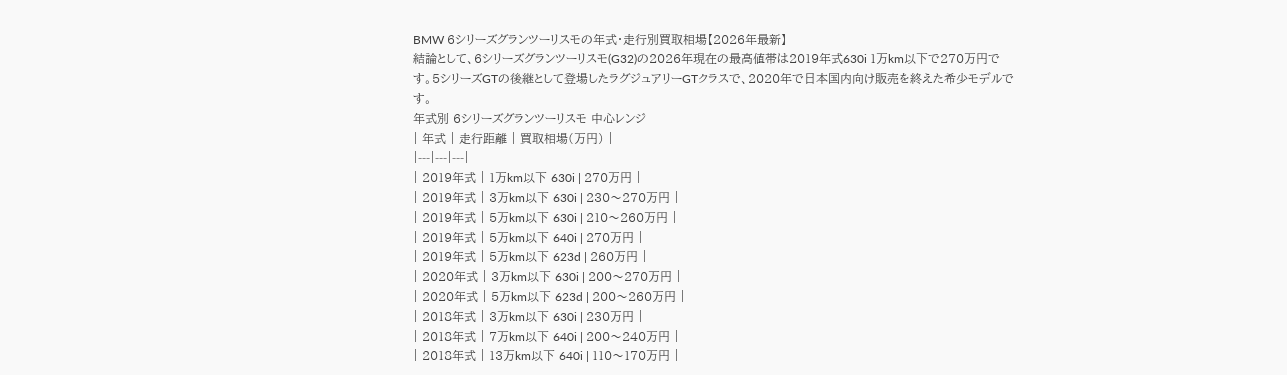BMW 6シリーズグランツーリスモの年式・走行別買取相場【2026年最新】
結論として、6シリーズグランツーリスモ(G32)の2026年現在の最高値帯は2019年式630i 1万km以下で270万円です。5シリーズGTの後継として登場したラグジュアリーGTクラスで、2020年で日本国内向け販売を終えた希少モデルです。
年式別 6シリーズグランツーリスモ 中心レンジ
| 年式 | 走行距離 | 買取相場(万円) |
|---|---|---|
| 2019年式 | 1万km以下 630i | 270万円 |
| 2019年式 | 3万km以下 630i | 230〜270万円 |
| 2019年式 | 5万km以下 630i | 210〜260万円 |
| 2019年式 | 5万km以下 640i | 270万円 |
| 2019年式 | 5万km以下 623d | 260万円 |
| 2020年式 | 3万km以下 630i | 200〜270万円 |
| 2020年式 | 5万km以下 623d | 200〜260万円 |
| 2018年式 | 3万km以下 630i | 230万円 |
| 2018年式 | 7万km以下 640i | 200〜240万円 |
| 2018年式 | 13万km以下 640i | 110〜170万円 |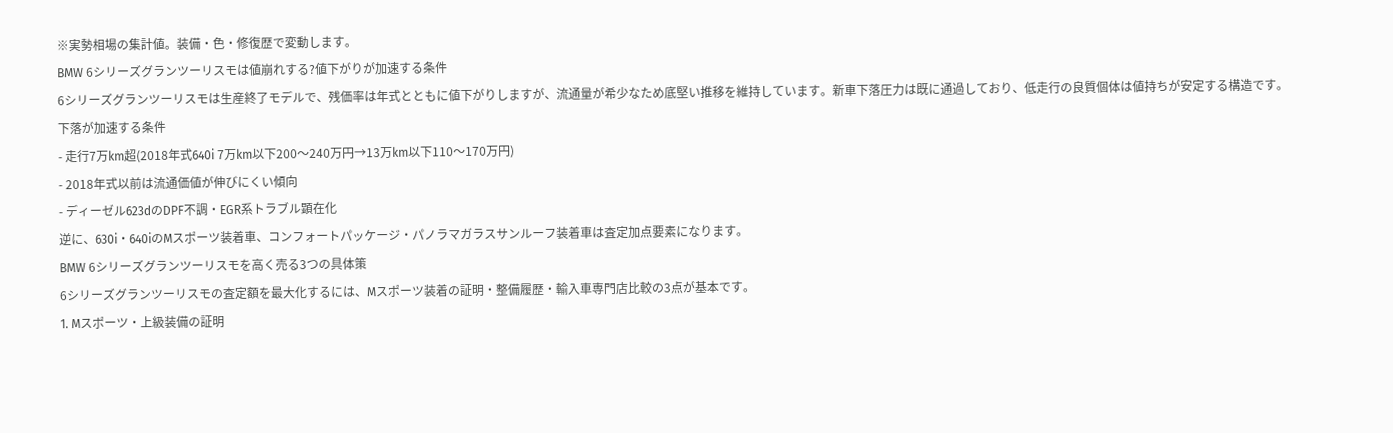※実勢相場の集計値。装備・色・修復歴で変動します。
BMW 6シリーズグランツーリスモは値崩れする?値下がりが加速する条件
6シリーズグランツーリスモは生産終了モデルで、残価率は年式とともに値下がりしますが、流通量が希少なため底堅い推移を維持しています。新車下落圧力は既に通過しており、低走行の良質個体は値持ちが安定する構造です。
下落が加速する条件
- 走行7万km超(2018年式640i 7万km以下200〜240万円→13万km以下110〜170万円)
- 2018年式以前は流通価値が伸びにくい傾向
- ディーゼル623dのDPF不調・EGR系トラブル顕在化
逆に、630i・640iのMスポーツ装着車、コンフォートパッケージ・パノラマガラスサンルーフ装着車は査定加点要素になります。
BMW 6シリーズグランツーリスモを高く売る3つの具体策
6シリーズグランツーリスモの査定額を最大化するには、Mスポーツ装着の証明・整備履歴・輸入車専門店比較の3点が基本です。
1. Mスポーツ・上級装備の証明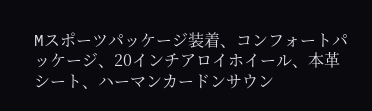Mスポーツパッケージ装着、コンフォートパッケージ、20インチアロイホイール、本革シート、ハーマンカードンサウン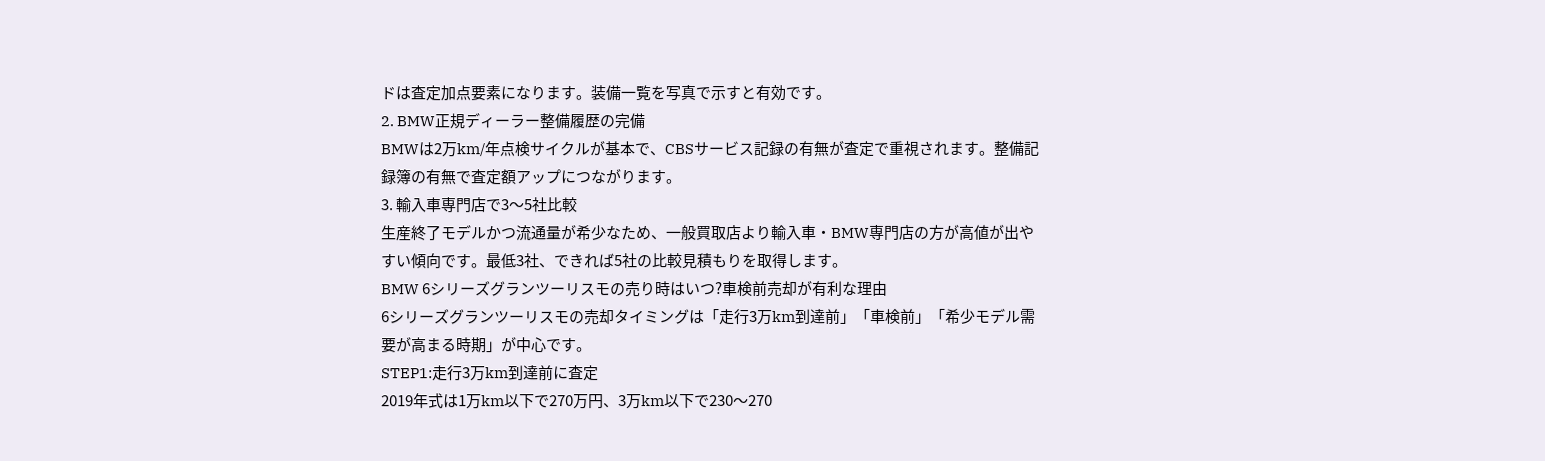ドは査定加点要素になります。装備一覧を写真で示すと有効です。
2. BMW正規ディーラー整備履歴の完備
BMWは2万km/年点検サイクルが基本で、CBSサービス記録の有無が査定で重視されます。整備記録簿の有無で査定額アップにつながります。
3. 輸入車専門店で3〜5社比較
生産終了モデルかつ流通量が希少なため、一般買取店より輸入車・BMW専門店の方が高値が出やすい傾向です。最低3社、できれば5社の比較見積もりを取得します。
BMW 6シリーズグランツーリスモの売り時はいつ?車検前売却が有利な理由
6シリーズグランツーリスモの売却タイミングは「走行3万km到達前」「車検前」「希少モデル需要が高まる時期」が中心です。
STEP1:走行3万km到達前に査定
2019年式は1万km以下で270万円、3万km以下で230〜270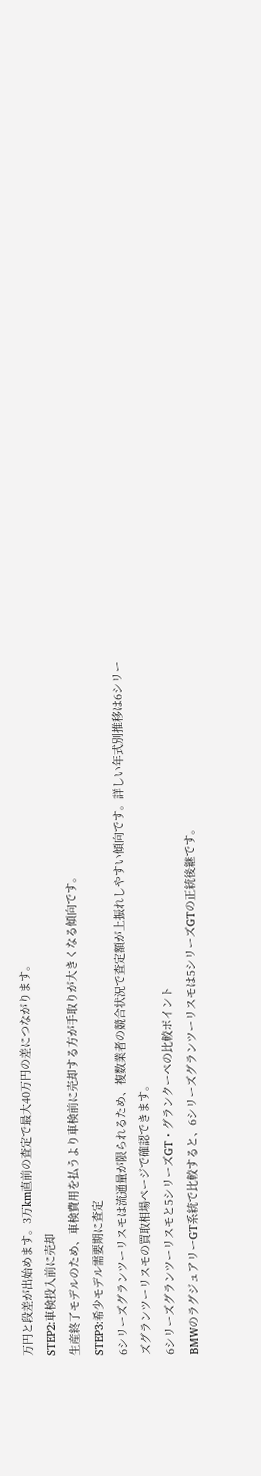万円と段差が出始めます。3万km直前の査定で最大40万円の差につながります。
STEP2:車検投入前に売却
生産終了モデルのため、車検費用を払うより車検前に売却する方が手取りが大きくなる傾向です。
STEP3:希少モデル需要期に査定
6シリーズグランツーリスモは流通量が限られるため、複数業者の競合状況で査定額が上振れしやすい傾向です。詳しい年式別推移は6シリーズグランツーリスモの買取相場ページで確認できます。
6シリーズグランツーリスモと5シリーズGT・グランクーペの比較ポイント
BMWのラグジュアリーGT系統で比較すると、6シリーズグランツーリスモは5シリーズGTの正統後継です。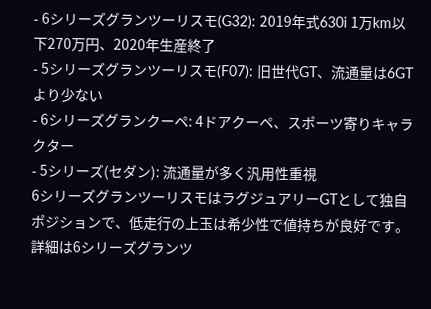- 6シリーズグランツーリスモ(G32): 2019年式630i 1万km以下270万円、2020年生産終了
- 5シリーズグランツーリスモ(F07): 旧世代GT、流通量は6GTより少ない
- 6シリーズグランクーペ: 4ドアクーペ、スポーツ寄りキャラクター
- 5シリーズ(セダン): 流通量が多く汎用性重視
6シリーズグランツーリスモはラグジュアリーGTとして独自ポジションで、低走行の上玉は希少性で値持ちが良好です。詳細は6シリーズグランツ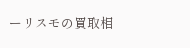ーリスモの買取相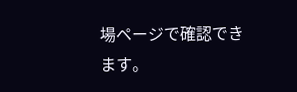場ページで確認できます。